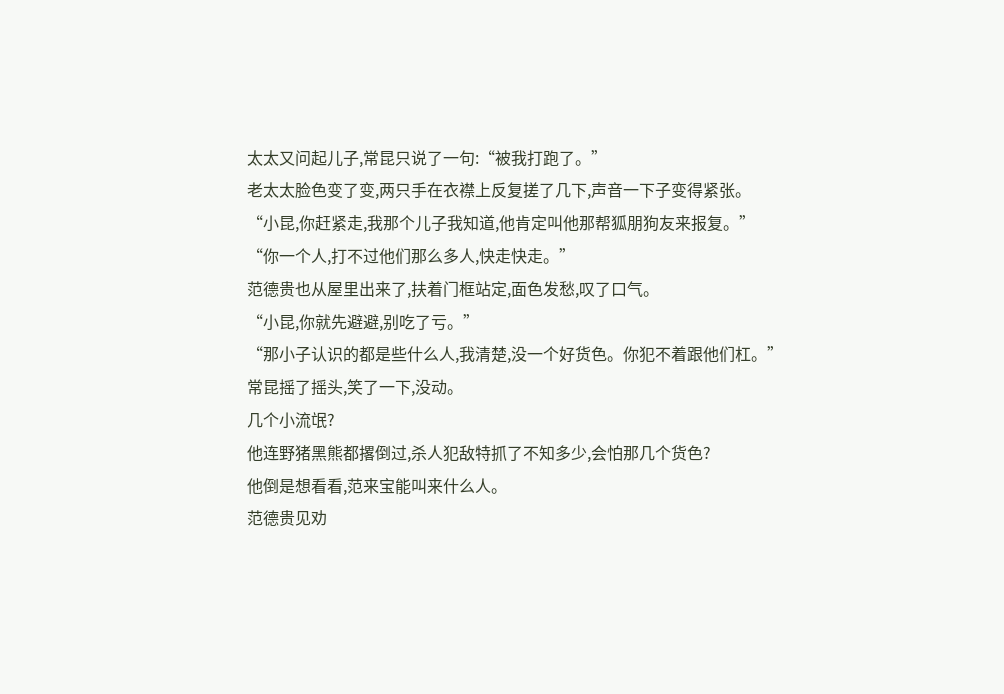太太又问起儿子,常昆只说了一句:“被我打跑了。”
老太太脸色变了变,两只手在衣襟上反复搓了几下,声音一下子变得紧张。
“小昆,你赶紧走,我那个儿子我知道,他肯定叫他那帮狐朋狗友来报复。”
“你一个人,打不过他们那么多人,快走快走。”
范德贵也从屋里出来了,扶着门框站定,面色发愁,叹了口气。
“小昆,你就先避避,别吃了亏。”
“那小子认识的都是些什么人,我清楚,没一个好货色。你犯不着跟他们杠。”
常昆摇了摇头,笑了一下,没动。
几个小流氓?
他连野猪黑熊都撂倒过,杀人犯敌特抓了不知多少,会怕那几个货色?
他倒是想看看,范来宝能叫来什么人。
范德贵见劝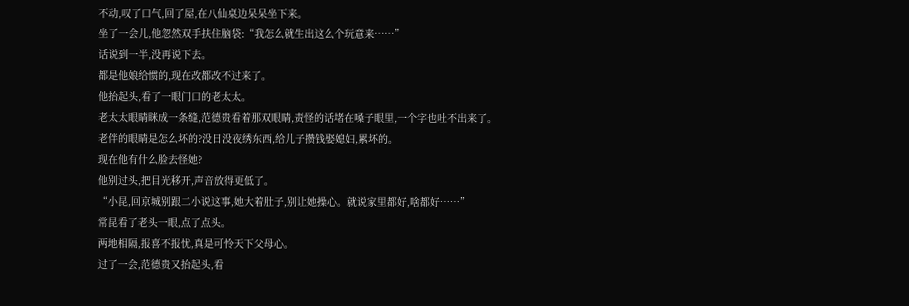不动,叹了口气,回了屋,在八仙桌边呆呆坐下来。
坐了一会儿,他忽然双手扶住脑袋:“我怎么就生出这么个玩意来……”
话说到一半,没再说下去。
都是他娘给惯的,现在改都改不过来了。
他抬起头,看了一眼门口的老太太。
老太太眼睛眯成一条缝,范德贵看着那双眼睛,责怪的话堵在嗓子眼里,一个字也吐不出来了。
老伴的眼睛是怎么坏的?没日没夜绣东西,给儿子攒钱娶媳妇,累坏的。
现在他有什么脸去怪她?
他别过头,把目光移开,声音放得更低了。
“小昆,回京城别跟二小说这事,她大着肚子,别让她操心。就说家里都好,啥都好……”
常昆看了老头一眼,点了点头。
两地相隔,报喜不报忧,真是可怜天下父母心。
过了一会,范德贵又抬起头,看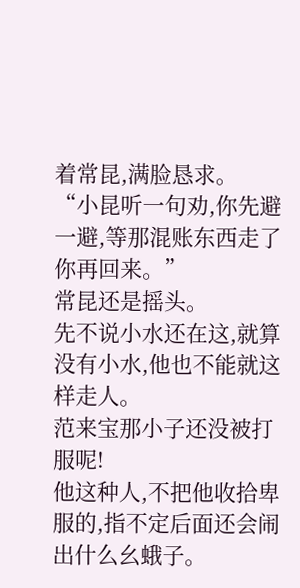着常昆,满脸恳求。
“小昆听一句劝,你先避一避,等那混账东西走了你再回来。”
常昆还是摇头。
先不说小水还在这,就算没有小水,他也不能就这样走人。
范来宝那小子还没被打服呢!
他这种人,不把他收拾卑服的,指不定后面还会闹出什么幺蛾子。